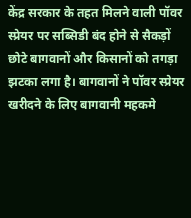केंद्र सरकार के तहत मिलने वाली पॉवर स्प्रेयर पर सब्सिडी बंद होने से सैकड़ों छोटे बागवानों और किसानों को तगड़ा झटका लगा है। बागवानों ने पॉवर स्प्रेयर खरीदने के लिए बागवानी महकमे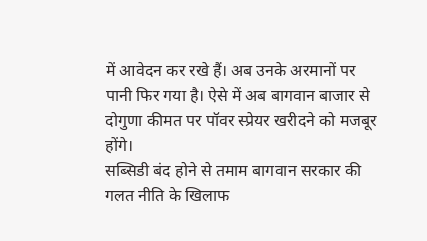में आवेदन कर रखे हैं। अब उनके अरमानों पर पानी फिर गया है। ऐसे में अब बागवान बाजार से दोगुणा कीमत पर पॉवर स्प्रेयर खरीदने को मजबूर होंगे।
सब्सिडी बंद होने से तमाम बागवान सरकार की गलत नीति के खिलाफ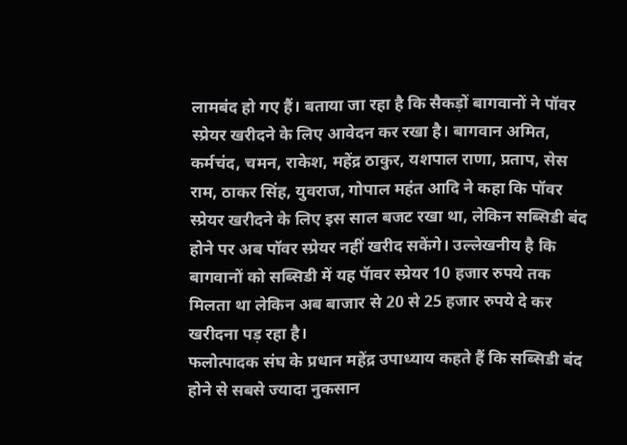लामबंद हो गए हैं। बताया जा रहा है कि सैकड़ों बागवानों ने पॉवर स्प्रेयर खरीदने के लिए आवेदन कर रखा है। बागवान अमित, कर्मचंद, चमन, राकेश, महेंद्र ठाकुर, यशपाल राणा, प्रताप, सेस राम, ठाकर सिंह, युवराज, गोपाल महंत आदि ने कहा कि पॉवर स्प्रेयर खरीदने के लिए इस साल बजट रखा था, लेकिन सब्सिडी बंद होने पर अब पॉवर स्प्रेयर नहीं खरीद सकेंगे। उल्लेखनीय है कि बागवानों को सब्सिडी में यह पॅावर स्प्रेयर 10 हजार रुपये तक मिलता था लेकिन अब बाजार से 20 से 25 हजार रुपये दे कर खरीदना पड़ रहा है।
फलोत्पादक संघ के प्रधान महेंद्र उपाध्याय कहते हैं कि सब्सिडी बंद होने से सबसे ज्यादा नुकसान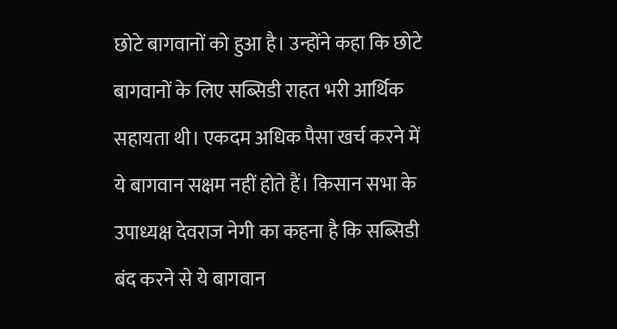छोटे बागवानों को हुआ है। उन्होंने कहा कि छोटे बागवानों के लिए सब्सिडी राहत भरी आर्थिक सहायता थी। एकदम अधिक पैसा खर्च करने में ये बागवान सक्षम नहीं होते हैं। किसान सभा के उपाध्यक्ष देवराज नेगी का कहना है कि सब्सिडी बंद करने से ये बागवान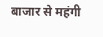बाजार से महंगी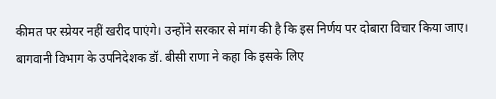कीमत पर स्प्रेयर नहीं खरीद पाएंगे। उन्होंने सरकार से मांग की है कि इस निर्णय पर दोबारा विचार किया जाए। बागवानी विभाग के उपनिदेशक डॉ. बीसी राणा ने कहा कि इसके लिए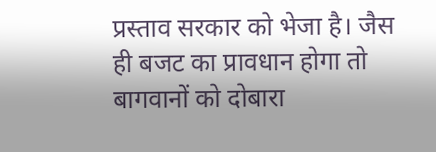प्रस्ताव सरकार को भेजा है। जैस ही बजट का प्रावधान होगा तो बागवानों को दोबारा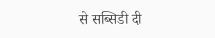से सब्सिडी दी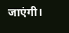जाएंगी।